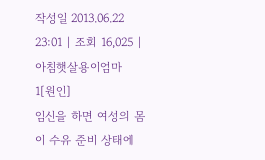작성일 2013.06.22 23:01 | 조회 16,025 | 아침햇살용이엄마
1[원인]
임신을 하면 여성의 몸이 수유 준비 상태에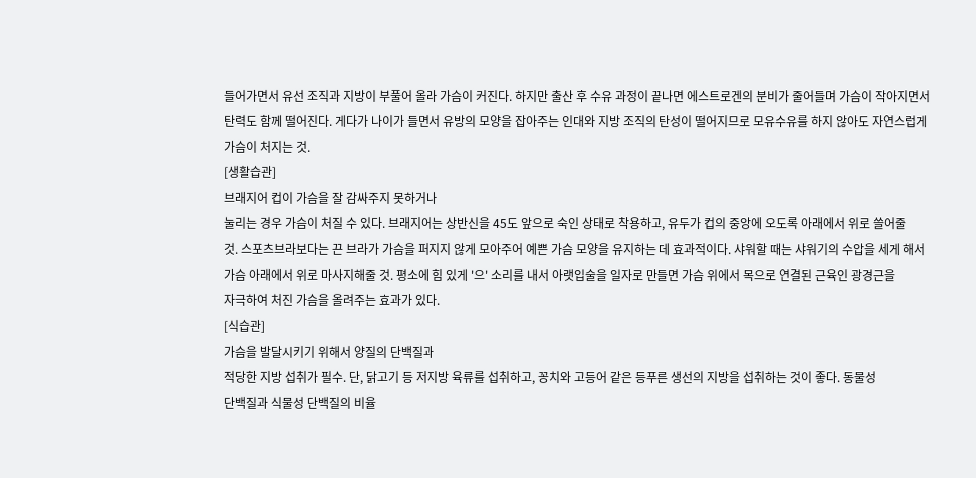들어가면서 유선 조직과 지방이 부풀어 올라 가슴이 커진다. 하지만 출산 후 수유 과정이 끝나면 에스트로겐의 분비가 줄어들며 가슴이 작아지면서
탄력도 함께 떨어진다. 게다가 나이가 들면서 유방의 모양을 잡아주는 인대와 지방 조직의 탄성이 떨어지므로 모유수유를 하지 않아도 자연스럽게
가슴이 처지는 것.
[생활습관]
브래지어 컵이 가슴을 잘 감싸주지 못하거나
눌리는 경우 가슴이 처질 수 있다. 브래지어는 상반신을 45도 앞으로 숙인 상태로 착용하고, 유두가 컵의 중앙에 오도록 아래에서 위로 쓸어줄
것. 스포츠브라보다는 끈 브라가 가슴을 퍼지지 않게 모아주어 예쁜 가슴 모양을 유지하는 데 효과적이다. 샤워할 때는 샤워기의 수압을 세게 해서
가슴 아래에서 위로 마사지해줄 것. 평소에 힘 있게 '으' 소리를 내서 아랫입술을 일자로 만들면 가슴 위에서 목으로 연결된 근육인 광경근을
자극하여 처진 가슴을 올려주는 효과가 있다.
[식습관]
가슴을 발달시키기 위해서 양질의 단백질과
적당한 지방 섭취가 필수. 단, 닭고기 등 저지방 육류를 섭취하고, 꽁치와 고등어 같은 등푸른 생선의 지방을 섭취하는 것이 좋다. 동물성
단백질과 식물성 단백질의 비율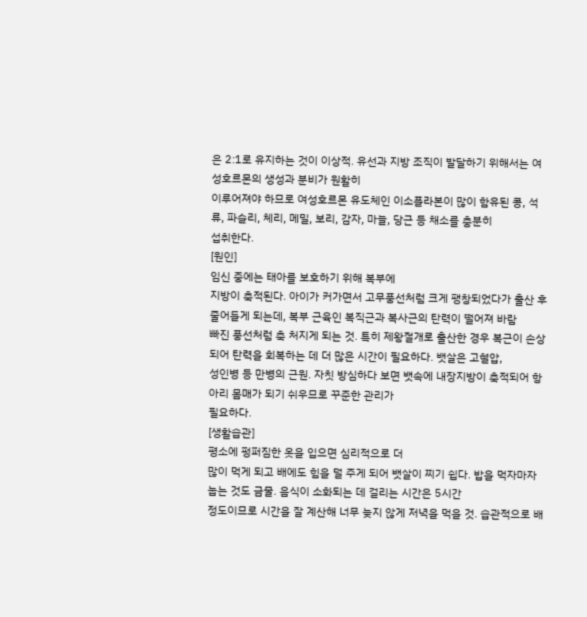은 2:1로 유지하는 것이 이상적. 유선과 지방 조직이 발달하기 위해서는 여성호르몬의 생성과 분비가 원활히
이루어져야 하므로 여성호르몬 유도체인 이소플라본이 많이 함유된 콩, 석류, 파슬리, 체리, 메밀, 보리, 감자, 마늘, 당근 등 채소를 충분히
섭취한다.
[원인]
임신 중에는 태아를 보호하기 위해 복부에
지방이 축적된다. 아이가 커가면서 고무풍선처럼 크게 팽창되었다가 출산 후 줄어들게 되는데, 복부 근육인 복직근과 복사근의 탄력이 떨어져 바람
빠진 풍선처럼 축 처지게 되는 것. 특히 제왕절개로 출산한 경우 복근이 손상되어 탄력을 회복하는 데 더 많은 시간이 필요하다. 뱃살은 고혈압,
성인병 등 만병의 근원. 자칫 방심하다 보면 뱃속에 내장지방이 축적되어 항아리 몸매가 되기 쉬우므로 꾸준한 관리가
필요하다.
[생활습관]
평소에 펑퍼짐한 옷을 입으면 심리적으로 더
많이 먹게 되고 배에도 힘을 덜 주게 되어 뱃살이 찌기 쉽다. 밥을 먹자마자 눕는 것도 금물. 음식이 소화되는 데 걸리는 시간은 5시간
정도이므로 시간을 잘 계산해 너무 늦지 않게 저녁을 먹을 것. 습관적으로 배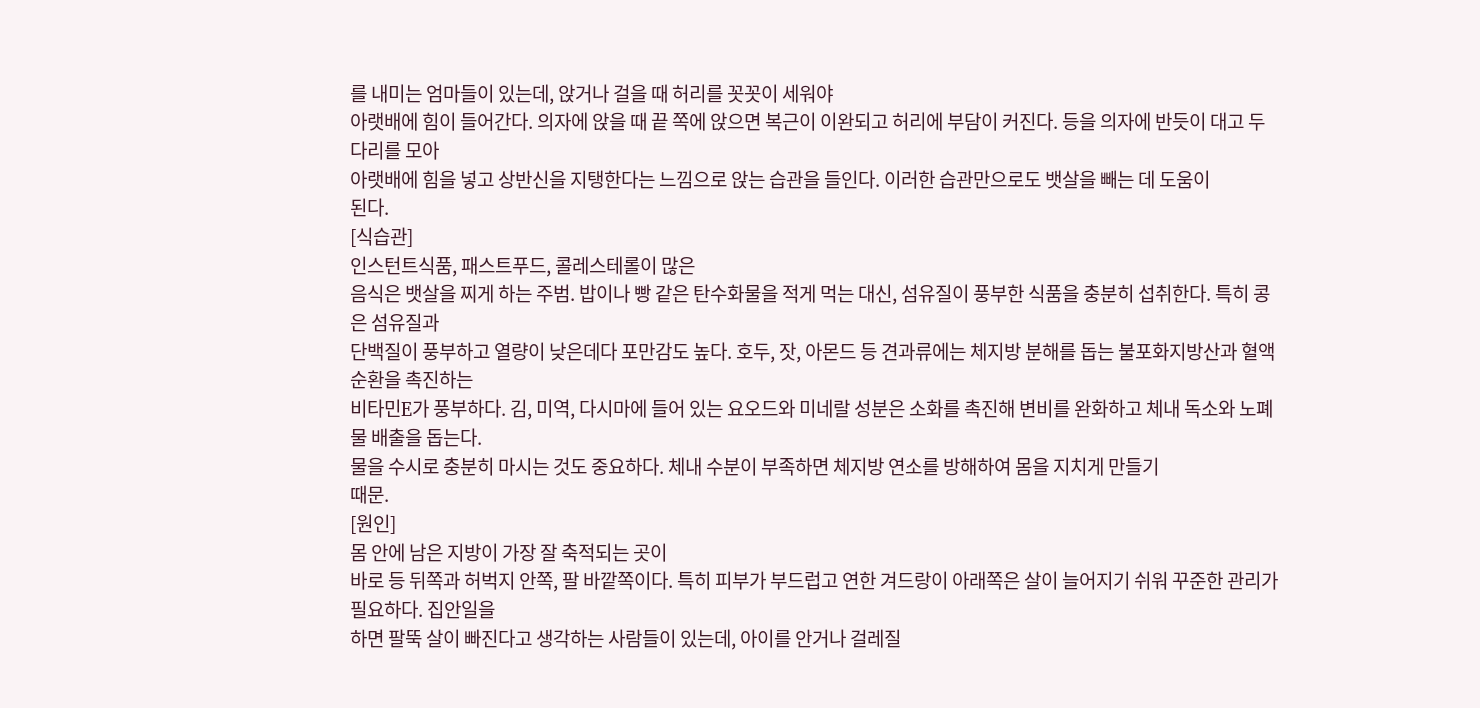를 내미는 엄마들이 있는데, 앉거나 걸을 때 허리를 꼿꼿이 세워야
아랫배에 힘이 들어간다. 의자에 앉을 때 끝 쪽에 앉으면 복근이 이완되고 허리에 부담이 커진다. 등을 의자에 반듯이 대고 두 다리를 모아
아랫배에 힘을 넣고 상반신을 지탱한다는 느낌으로 앉는 습관을 들인다. 이러한 습관만으로도 뱃살을 빼는 데 도움이
된다.
[식습관]
인스턴트식품, 패스트푸드, 콜레스테롤이 많은
음식은 뱃살을 찌게 하는 주범. 밥이나 빵 같은 탄수화물을 적게 먹는 대신, 섬유질이 풍부한 식품을 충분히 섭취한다. 특히 콩은 섬유질과
단백질이 풍부하고 열량이 낮은데다 포만감도 높다. 호두, 잣, 아몬드 등 견과류에는 체지방 분해를 돕는 불포화지방산과 혈액순환을 촉진하는
비타민E가 풍부하다. 김, 미역, 다시마에 들어 있는 요오드와 미네랄 성분은 소화를 촉진해 변비를 완화하고 체내 독소와 노폐물 배출을 돕는다.
물을 수시로 충분히 마시는 것도 중요하다. 체내 수분이 부족하면 체지방 연소를 방해하여 몸을 지치게 만들기
때문.
[원인]
몸 안에 남은 지방이 가장 잘 축적되는 곳이
바로 등 뒤쪽과 허벅지 안쪽, 팔 바깥쪽이다. 특히 피부가 부드럽고 연한 겨드랑이 아래쪽은 살이 늘어지기 쉬워 꾸준한 관리가 필요하다. 집안일을
하면 팔뚝 살이 빠진다고 생각하는 사람들이 있는데, 아이를 안거나 걸레질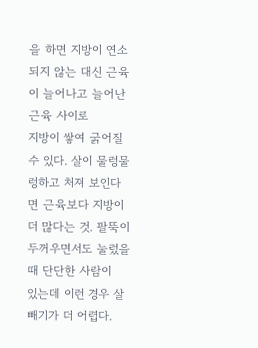을 하면 지방이 연소되지 않는 대신 근육이 늘어나고 늘어난 근육 사이로
지방이 쌓여 굵어질 수 있다. 살이 물렁물렁하고 처져 보인다면 근육보다 지방이 더 많다는 것. 팔뚝이 두꺼우면서도 눌렀을 때 단단한 사람이
있는데 이런 경우 살빼기가 더 어렵다.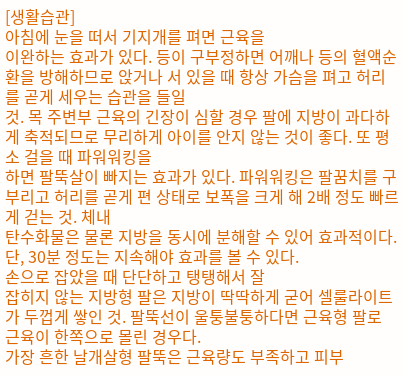[생활습관]
아침에 눈을 떠서 기지개를 펴면 근육을
이완하는 효과가 있다. 등이 구부정하면 어깨나 등의 혈액순환을 방해하므로 앉거나 서 있을 때 항상 가슴을 펴고 허리를 곧게 세우는 습관을 들일
것. 목 주변부 근육의 긴장이 심할 경우 팔에 지방이 과다하게 축적되므로 무리하게 아이를 안지 않는 것이 좋다. 또 평소 걸을 때 파워워킹을
하면 팔뚝살이 빠지는 효과가 있다. 파워워킹은 팔꿈치를 구부리고 허리를 곧게 편 상태로 보폭을 크게 해 2배 정도 빠르게 걷는 것. 체내
탄수화물은 물론 지방을 동시에 분해할 수 있어 효과적이다. 단, 30분 정도는 지속해야 효과를 볼 수 있다.
손으로 잡았을 때 단단하고 탱탱해서 잘
잡히지 않는 지방형 팔은 지방이 딱딱하게 굳어 셀룰라이트가 두껍게 쌓인 것. 팔뚝선이 울퉁불퉁하다면 근육형 팔로 근육이 한쪽으로 몰린 경우다.
가장 흔한 날개살형 팔뚝은 근육량도 부족하고 피부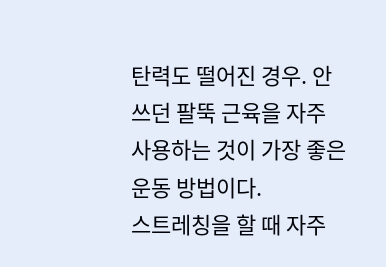탄력도 떨어진 경우. 안 쓰던 팔뚝 근육을 자주 사용하는 것이 가장 좋은 운동 방법이다.
스트레칭을 할 때 자주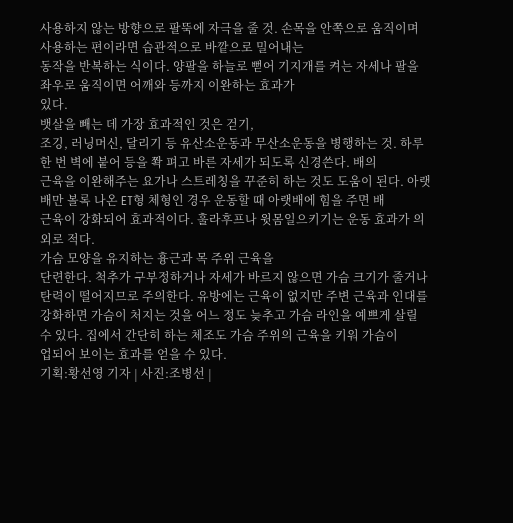사용하지 않는 방향으로 팔뚝에 자극을 줄 것. 손목을 안쪽으로 움직이며 사용하는 편이라면 습관적으로 바깥으로 밀어내는
동작을 반복하는 식이다. 양팔을 하늘로 뻗어 기지개를 켜는 자세나 팔을 좌우로 움직이면 어깨와 등까지 이완하는 효과가
있다.
뱃살을 빼는 데 가장 효과적인 것은 걷기,
조깅, 러닝머신, 달리기 등 유산소운동과 무산소운동을 병행하는 것. 하루 한 번 벽에 붙어 등을 쫙 펴고 바른 자세가 되도록 신경쓴다. 배의
근육을 이완해주는 요가나 스트레칭을 꾸준히 하는 것도 도움이 된다. 아랫배만 볼록 나온 ET형 체형인 경우 운동할 때 아랫배에 힘을 주면 배
근육이 강화되어 효과적이다. 훌라후프나 윗몸일으키기는 운동 효과가 의외로 적다.
가슴 모양을 유지하는 흉근과 목 주위 근육을
단련한다. 척추가 구부정하거나 자세가 바르지 않으면 가슴 크기가 줄거나 탄력이 떨어지므로 주의한다. 유방에는 근육이 없지만 주변 근육과 인대를
강화하면 가슴이 처지는 것을 어느 정도 늦추고 가슴 라인을 예쁘게 살릴 수 있다. 집에서 간단히 하는 체조도 가슴 주위의 근육을 키워 가슴이
업되어 보이는 효과를 얻을 수 있다.
기획:황선영 기자 | 사진:조병선 |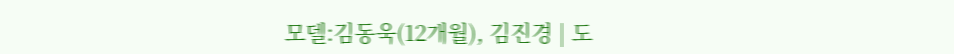모델:김동욱(12개월), 김진경 | 도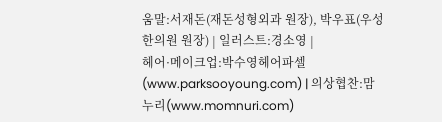움말:서재돈(재돈성형외과 원장), 박우표(우성한의원 원장) | 일러스트:경소영 |
헤어·메이크업:박수영헤어파셀(www.parksooyoung.com) | 의상협찬:맘누리(www.momnuri.com)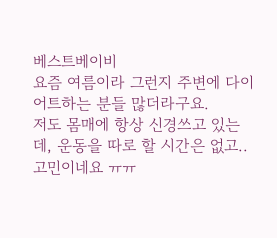베스트베이비
요즘 여름이라 그런지 주변에 다이어트하는 분들 많더라구요.
저도 몸매에 항상 신경쓰고 있는데, 운동을 따로 할 시간은 없고.. 고민이네요 ㅠㅠ